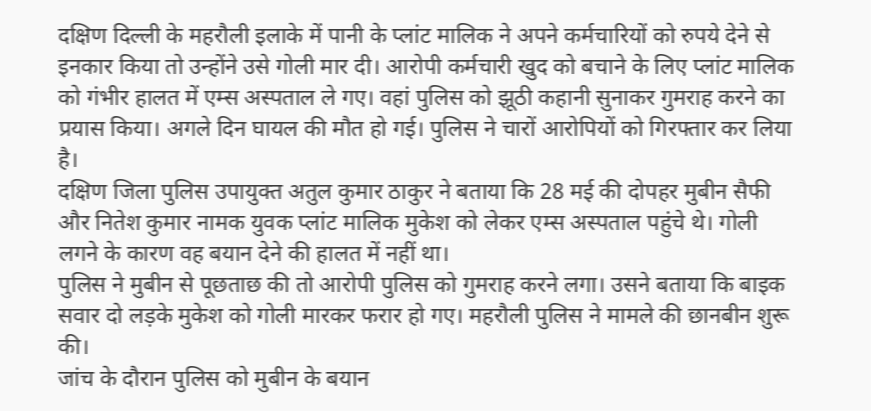दक्षिण दिल्ली के महरौली इलाके में पानी के प्लांट मालिक ने अपने कर्मचारियों को रुपये देने से इनकार किया तो उन्होंने उसे गोली मार दी। आरोपी कर्मचारी खुद को बचाने के लिए प्लांट मालिक को गंभीर हालत में एम्स अस्पताल ले गए। वहां पुलिस को झूठी कहानी सुनाकर गुमराह करने का प्रयास किया। अगले दिन घायल की मौत हो गई। पुलिस ने चारों आरोपियों को गिरफ्तार कर लिया है।
दक्षिण जिला पुलिस उपायुक्त अतुल कुमार ठाकुर ने बताया कि 28 मई की दोपहर मुबीन सैफी और नितेश कुमार नामक युवक प्लांट मालिक मुकेश को लेकर एम्स अस्पताल पहुंचे थे। गोली लगने के कारण वह बयान देने की हालत में नहीं था।
पुलिस ने मुबीन से पूछताछ की तो आरोपी पुलिस को गुमराह करने लगा। उसने बताया कि बाइक सवार दो लड़के मुकेश को गोली मारकर फरार हो गए। महरौली पुलिस ने मामले की छानबीन शुरू की।
जांच के दौरान पुलिस को मुबीन के बयान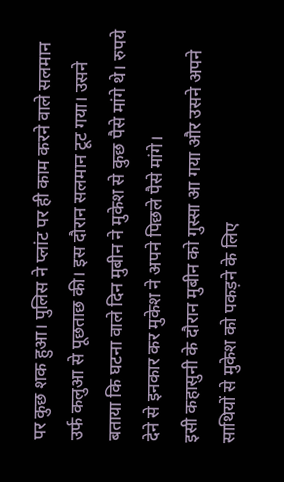पर कुछ शक हुआ। पुलिस ने प्लांट पर ही काम करने वाले सलमान उर्फ कलुआ से पूछताछ की। इस दौरान सलमान टूट गया। उसने बताया कि घटना वाले दिन मुबीन ने मुकेश से कुछ पैसे मांगे थे। रुपये देने से इनकार कर मुकेश ने अपने पिछले पैसे मांगे।
इसी कहासुनी के दौरान मुबीन को गुस्सा आ गया और उसने अपने साथियों से मुकेश को पकड़ने के लिए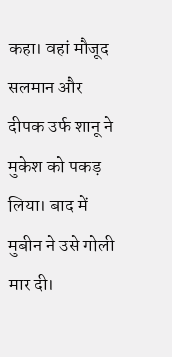कहा। वहां मौजूद सलमान और दीपक उर्फ शानू ने मुकेश को पकड़ लिया। बाद में मुबीन ने उसे गोली मार दी।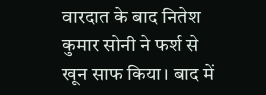वारदात के बाद नितेश कुमार सोनी ने फर्श से खून साफ किया। बाद में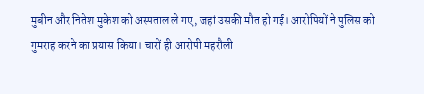मुबीन और नितेश मुकेश को अस्पताल ले गए, जहां उसकी मौत हो गई। आरोपियों ने पुलिस को गुमराह करने का प्रयास किया। चारों ही आरोपी महरौली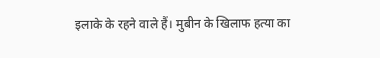इलाके के रहने वाले हैं। मुबीन के खिलाफ हत्या का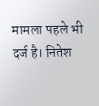मामला पहले भी दर्ज है। नितेश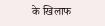के खिलाफ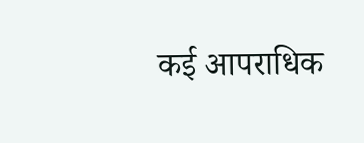कई आपराधिक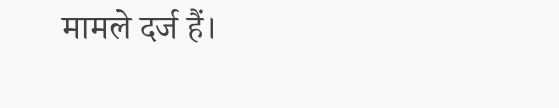मामले दर्ज हैं।